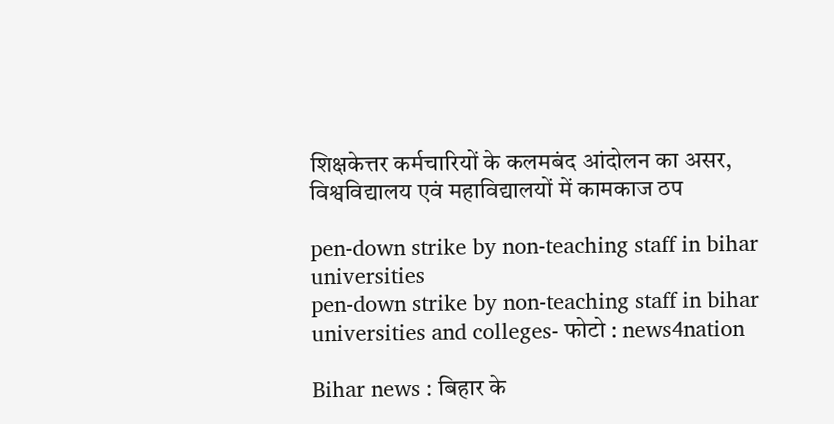शिक्षकेत्तर कर्मचारियों के कलमबंद आंदोलन का असर, विश्वविद्यालय एवं महाविद्यालयों में कामकाज ठप

pen-down strike by non-teaching staff in bihar universities
pen-down strike by non-teaching staff in bihar universities and colleges- फोटो : news4nation

Bihar news : बिहार के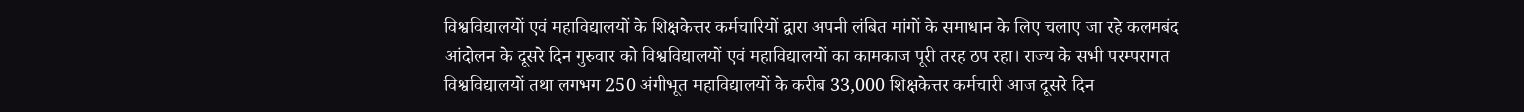विश्वविद्यालयों एवं महाविद्यालयों के शिक्षकेत्तर कर्मचारियों द्वारा अपनी लंबित मांगों के समाधान के लिए चलाए जा रहे कलमबंद आंदोलन के दूसरे दिन गुरुवार को विश्वविद्यालयों एवं महाविद्यालयों का कामकाज पूरी तरह ठप रहा। राज्य के सभी परम्परागत विश्वविद्यालयों तथा लगभग 250 अंगीभूत महाविद्यालयों के करीब 33,000 शिक्षकेत्तर कर्मचारी आज दूसरे दिन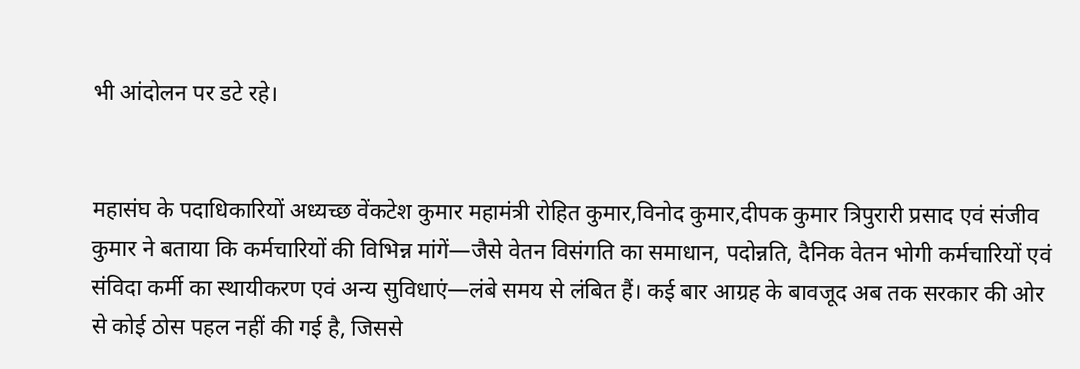भी आंदोलन पर डटे रहे।


महासंघ के पदाधिकारियों अध्यच्छ वेंकटेश कुमार महामंत्री रोहित कुमार,विनोद कुमार,दीपक कुमार त्रिपुरारी प्रसाद एवं संजीव कुमार ने बताया कि कर्मचारियों की विभिन्न मांगें—जैसे वेतन विसंगति का समाधान, पदोन्नति, दैनिक वेतन भोगी कर्मचारियों एवं संविदा कर्मी का स्थायीकरण एवं अन्य सुविधाएं—लंबे समय से लंबित हैं। कई बार आग्रह के बावजूद अब तक सरकार की ओर से कोई ठोस पहल नहीं की गई है, जिससे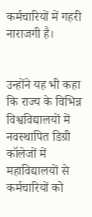कर्मचारियों में गहरी नाराजगी है।


उन्होंने यह भी कहा कि राज्य के विभिन्न विश्वविद्यालयों में नवस्थापित डिग्री कॉलेजों में महाविद्यालयों से कर्मचारियों को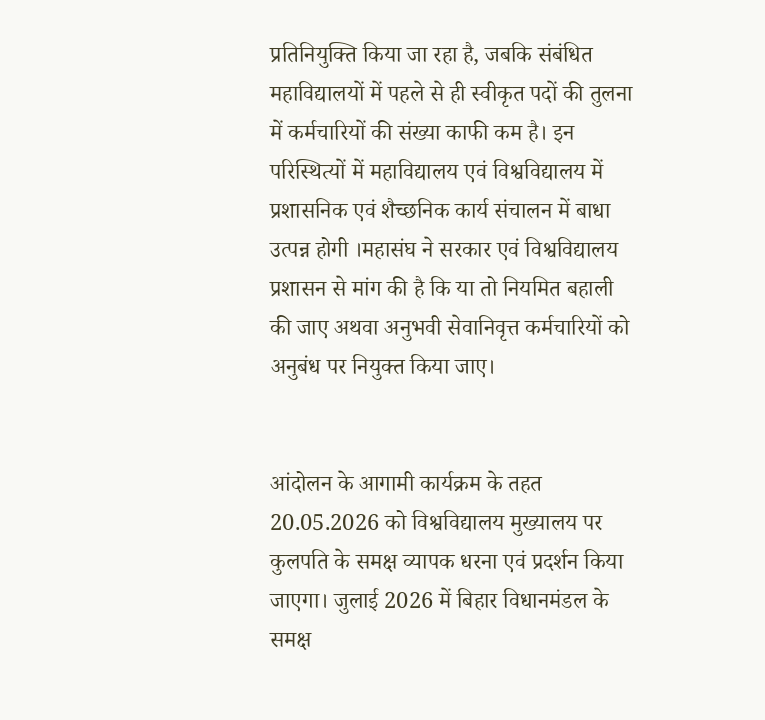प्रतिनियुक्ति किया जा रहा है, जबकि संबंधित महाविद्यालयों में पहले से ही स्वीकृत पदों की तुलना में कर्मचारियों की संख्या काफी कम है। इन परिस्थित्यों में महाविद्यालय एवं विश्वविद्यालय में प्रशासनिक एवं शैच्छनिक कार्य संचालन में बाधा उत्पन्न होगी ।महासंघ ने सरकार एवं विश्वविद्यालय प्रशासन से मांग की है कि या तो नियमित बहाली की जाए अथवा अनुभवी सेवानिवृत्त कर्मचारियों को अनुबंध पर नियुक्त किया जाए।


आंदोलन के आगामी कार्यक्रम के तहत 20.05.2026 को विश्वविद्यालय मुख्यालय पर कुलपति के समक्ष व्यापक धरना एवं प्रदर्शन किया जाएगा। जुलाई 2026 में बिहार विधानमंडल के समक्ष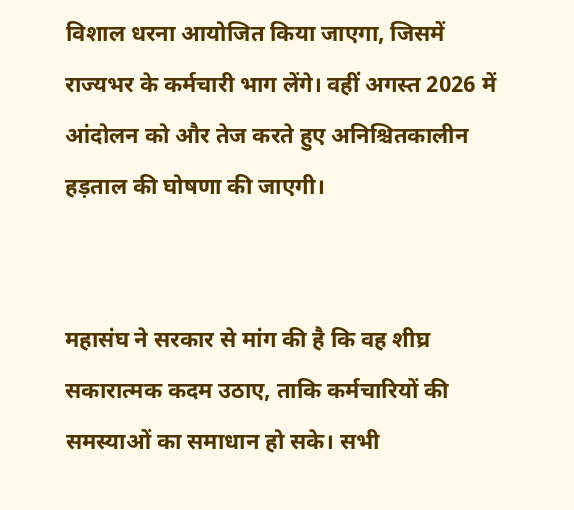विशाल धरना आयोजित किया जाएगा, जिसमें राज्यभर के कर्मचारी भाग लेंगे। वहीं अगस्त 2026 में आंदोलन को और तेज करते हुए अनिश्चितकालीन हड़ताल की घोषणा की जाएगी।


महासंघ ने सरकार से मांग की है कि वह शीघ्र सकारात्मक कदम उठाए, ताकि कर्मचारियों की समस्याओं का समाधान हो सके। सभी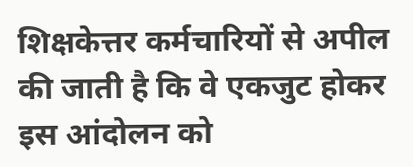शिक्षकेत्तर कर्मचारियों से अपील की जाती है कि वे एकजुट होकर इस आंदोलन को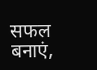सफल बनाएं,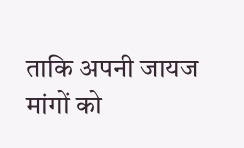ताकि अपनी जायज मांगों को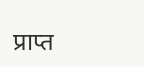प्राप्त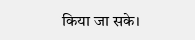किया जा सके।